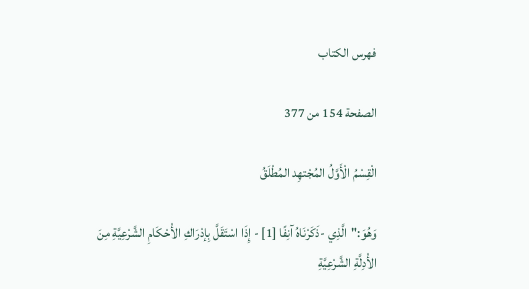فهرس الكتاب

الصفحة 154 من 377

الْقِسْمُ الْأَوَّلُ المُجْتهِد المُطْلَقُ

وَهُوَ:"الَّذِي -ذَكَرْنَاهُ آنِفًا [1] - إِذَا اسْتَقَلَّ بِإدْرَاكِ الأْحْكَامِ الشَّرْعِيَّةِ مِنَ الأْدِلَّةِ الشَّرْعِيَّةِ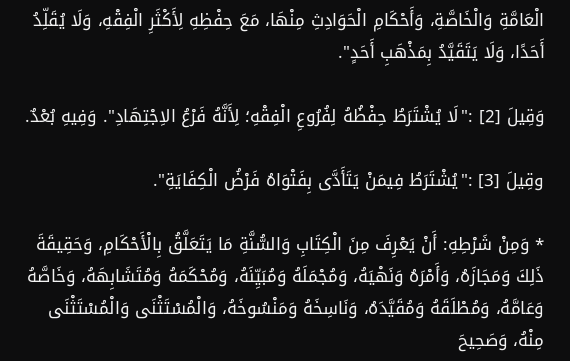الْعَامَّةِ وَالْخَاصَّةِ، وَأَحْكَامِ الْحَوَادِثِ مِنْهَا، مَعَ حِفْظِهِ لِأَكْثَرِ الْفِقْهِ، وَلَا يُقَلِّدُ أَحَدًا، وَلَا يَتَقَيَّدُ بِمَذْهَبِ أَحَدٍ".

وَقِيلَ [2] :"لَا يُشْتَرَطُ حِفْظُهُ لِفُرُوعِ الْفِقْهِ؛ لِأَنَّهُ فَرْعُ الاِجْتِهَادِ". وَفِيهِ بُعْدٌ.

وقِيلَ [3] :"يُشْتَرَطُ فِيمَنْ يَتَأَدَّى بِفَتْوَاهُ فَرْضُ الْكِفَايَةِ".

* وَمِنْ شَرْطِهِ: أَنْ يَعْرِفَ مِنَ الْكِتَابِ وَالسُّنَّةِ مَا يَتَعَلَّقُ بِالْأَحْكَامِ، وَحَقِيقَةَ ذَلِكَ وَمَجَازَهُ، وَأَمْرَهُ وَنَهْيَهُ، وَمُجْمَلَهُ وَمُبَيِّنَهُ، وَمُحْكَمَهُ وَمُتَشَابِهَهُ، وَخَاصَّهُ وَعَامَّهُ، وَمُطْلَقَهُ وَمُقَيَّدَهُ، وَنَاسِخَهُ وَمَنْسُوخَهُ، وَالْمُسْتَثْنَى وَالْمُسْتَثْنَى مِنْهُ، وَصَحِيحَ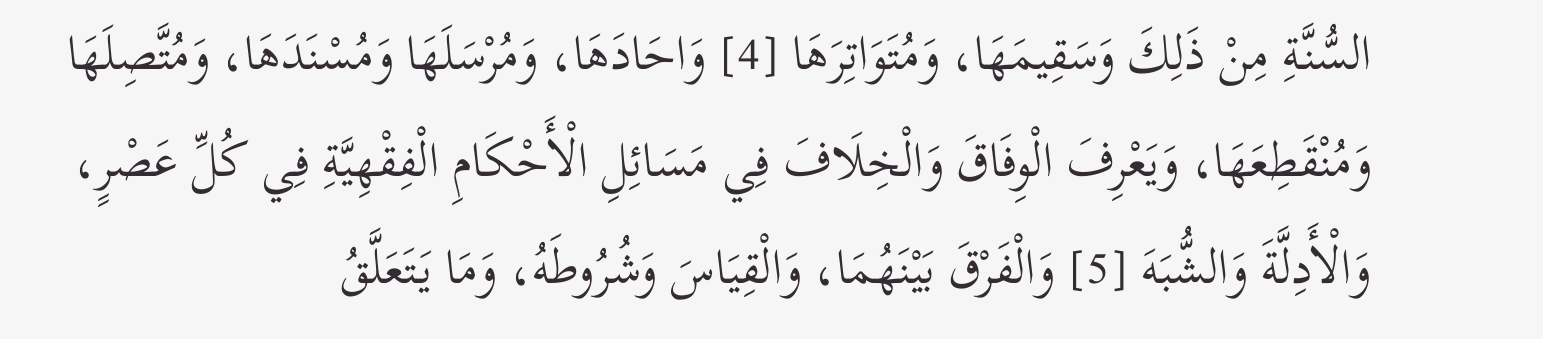السُّنَّةِ مِنْ ذَلِكَ وَسَقِيمَهَا، وَمُتَوَاتِرَهَا [4] وَاحَادَهَا، وَمُرْسَلَهَا وَمُسْنَدَهَا، وَمُتَّصِلَهَا وَمُنْقَطِعَهَا، وَيَعْرِفَ الْوِفَاقَ وَالْخِلَافَ فِي مَسَائِلِ الْأَحْكَامِ الْفِقْهِيَّةِ فِي كُلِّ عَصْرٍ، وَالْأَدِلَّةَ وَالشُّبَهَ [5] وَالْفَرْقَ بَيْنَهُمَا، وَالْقِيَاسَ وَشُرُوطَهُ، وَمَا يَتَعَلَّقُ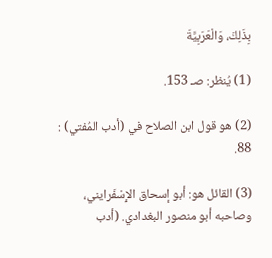بِذَلِكَ، وَالْعَرَبِيَّةَ

(1) يُنظر: صـ 153.

(2) هو قول ابن الصلاح في (أدب المُفتي) : 88.

(3) القائل هو: أبو إسحاق الإِسْفَرايني، وصاحبه أبو منصور البغدادي. (أدب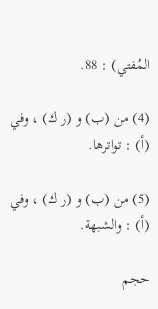المُفتي) : 88.

(4) من (ب) و (ر ك) ، وفي (أ) : تواترها.

(5) من (ب) و (ر ك) ، وفي (أ) : والشبهة.

حجم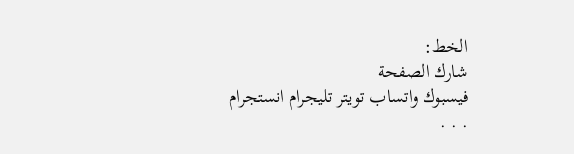الخط:
شارك الصفحة
فيسبوك واتساب تويتر تليجرام انستجرام
. . .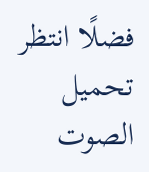فضلًا انتظر تحميل الصوت